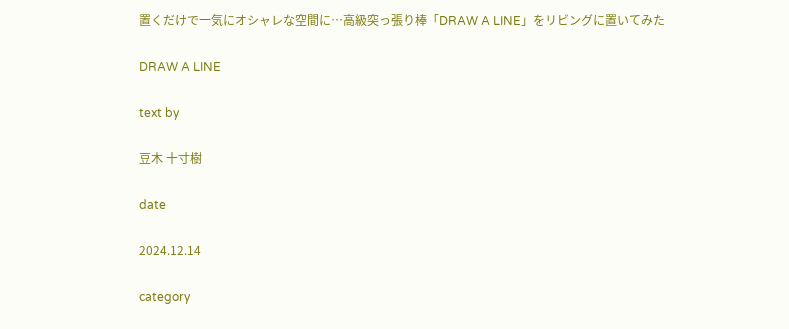置くだけで一気にオシャレな空間に…高級突っ張り棒「DRAW A LINE」をリビングに置いてみた

DRAW A LINE

text by

豆木 十寸樹

date

2024.12.14

category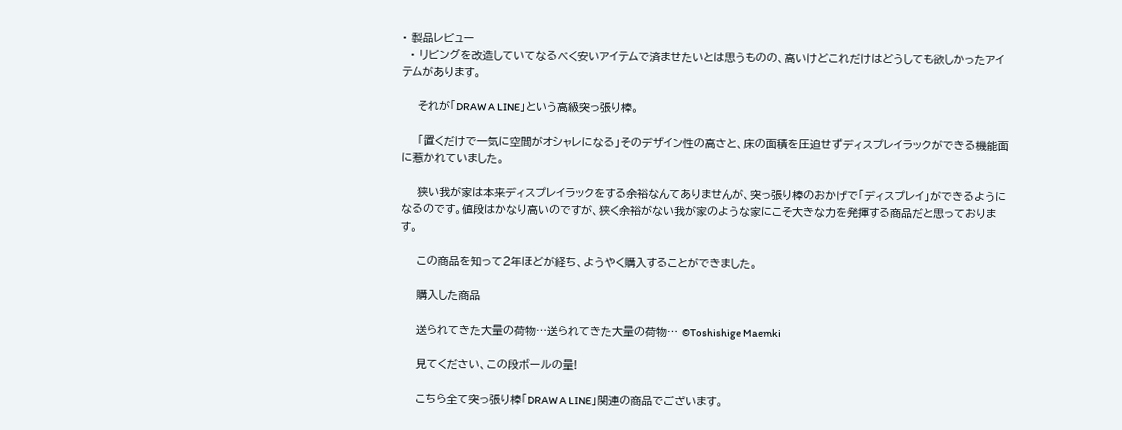• 製品レビュー
  • リビングを改造していてなるべく安いアイテムで済ませたいとは思うものの、高いけどこれだけはどうしても欲しかったアイテムがあります。

    それが「DRAW A LINE」という高級突っ張り棒。

    「置くだけで一気に空間がオシャレになる」そのデザイン性の高さと、床の面積を圧迫せずディスプレイラックができる機能面に惹かれていました。

    狭い我が家は本来ディスプレイラックをする余裕なんてありませんが、突っ張り棒のおかげで「ディスプレイ」ができるようになるのです。値段はかなり高いのですが、狭く余裕がない我が家のような家にこそ大きな力を発揮する商品だと思っております。

    この商品を知って2年ほどが経ち、ようやく購入することができました。

    購入した商品

    送られてきた大量の荷物…送られてきた大量の荷物… ©Toshishige Maemki

    見てください、この段ボールの量!

    こちら全て突っ張り棒「DRAW A LINE」関連の商品でございます。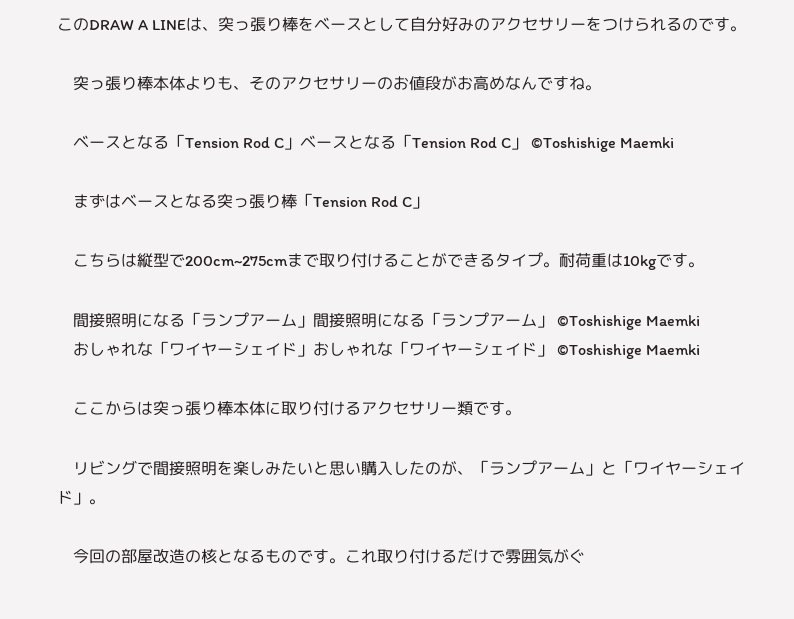このDRAW A LINEは、突っ張り棒をベースとして自分好みのアクセサリーをつけられるのです。

    突っ張り棒本体よりも、そのアクセサリーのお値段がお高めなんですね。

    ベースとなる「Tension Rod C」ベースとなる「Tension Rod C」 ©Toshishige Maemki

    まずはベースとなる突っ張り棒「Tension Rod C」

    こちらは縦型で200cm~275cmまで取り付けることができるタイプ。耐荷重は10kgです。

    間接照明になる「ランプアーム」間接照明になる「ランプアーム」 ©Toshishige Maemki
    おしゃれな「ワイヤーシェイド」おしゃれな「ワイヤーシェイド」 ©Toshishige Maemki

    ここからは突っ張り棒本体に取り付けるアクセサリー類です。

    リビングで間接照明を楽しみたいと思い購入したのが、「ランプアーム」と「ワイヤーシェイド」。

    今回の部屋改造の核となるものです。これ取り付けるだけで雰囲気がぐ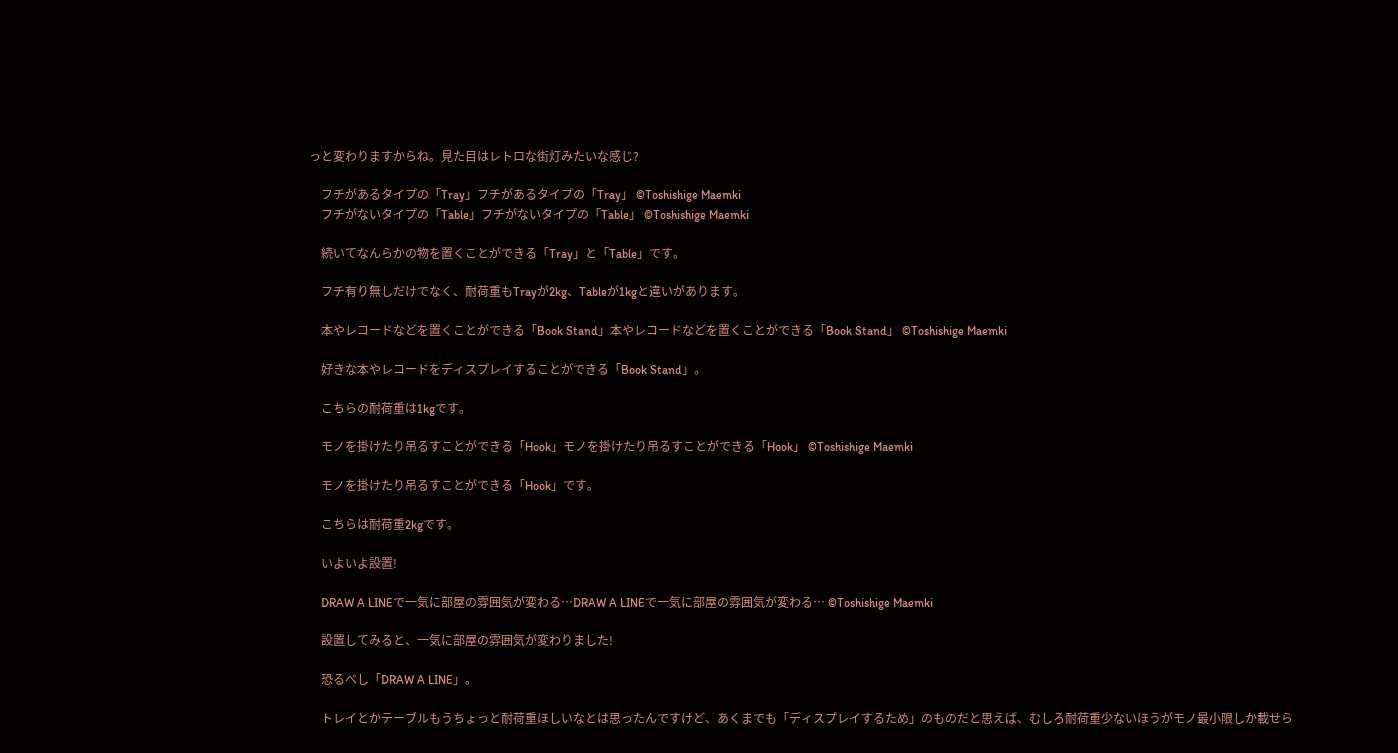っと変わりますからね。見た目はレトロな街灯みたいな感じ?

    フチがあるタイプの「Tray」フチがあるタイプの「Tray」 ©Toshishige Maemki
    フチがないタイプの「Table」フチがないタイプの「Table」 ©Toshishige Maemki

    続いてなんらかの物を置くことができる「Tray」と「Table」です。

    フチ有り無しだけでなく、耐荷重もTrayが2kg、Tableが1kgと違いがあります。

    本やレコードなどを置くことができる「Book Stand」本やレコードなどを置くことができる「Book Stand」 ©Toshishige Maemki

    好きな本やレコードをディスプレイすることができる「Book Stand」。

    こちらの耐荷重は1kgです。

    モノを掛けたり吊るすことができる「Hook」モノを掛けたり吊るすことができる「Hook」 ©Toshishige Maemki

    モノを掛けたり吊るすことができる「Hook」です。

    こちらは耐荷重2kgです。

    いよいよ設置!

    DRAW A LINEで一気に部屋の雰囲気が変わる…DRAW A LINEで一気に部屋の雰囲気が変わる… ©Toshishige Maemki

    設置してみると、一気に部屋の雰囲気が変わりました!

    恐るべし「DRAW A LINE」。

    トレイとかテーブルもうちょっと耐荷重ほしいなとは思ったんですけど、あくまでも「ディスプレイするため」のものだと思えば、むしろ耐荷重少ないほうがモノ最小限しか載せら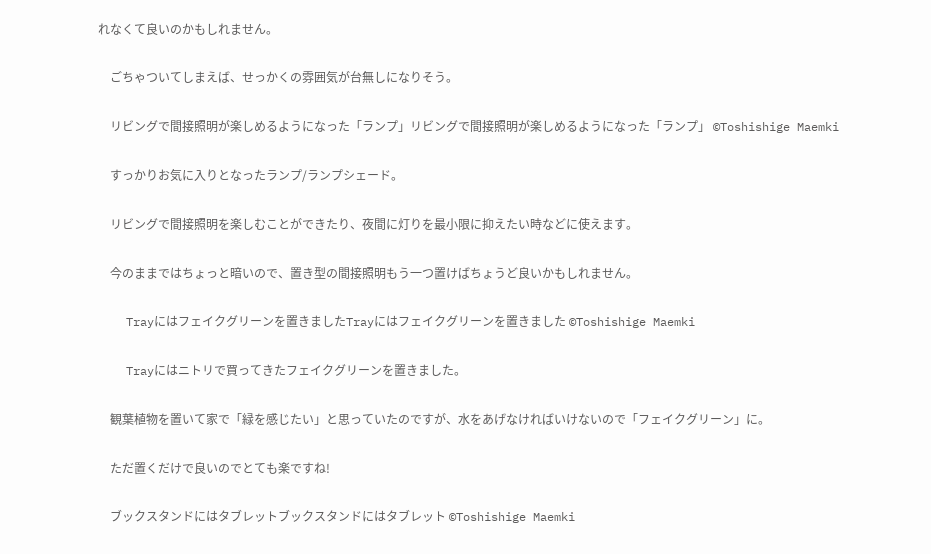れなくて良いのかもしれません。

    ごちゃついてしまえば、せっかくの雰囲気が台無しになりそう。

    リビングで間接照明が楽しめるようになった「ランプ」リビングで間接照明が楽しめるようになった「ランプ」 ©Toshishige Maemki

    すっかりお気に入りとなったランプ/ランプシェード。

    リビングで間接照明を楽しむことができたり、夜間に灯りを最小限に抑えたい時などに使えます。

    今のままではちょっと暗いので、置き型の間接照明もう一つ置けばちょうど良いかもしれません。

    Trayにはフェイクグリーンを置きましたTrayにはフェイクグリーンを置きました ©Toshishige Maemki

    Trayにはニトリで買ってきたフェイクグリーンを置きました。

    観葉植物を置いて家で「緑を感じたい」と思っていたのですが、水をあげなければいけないので「フェイクグリーン」に。

    ただ置くだけで良いのでとても楽ですね!

    ブックスタンドにはタブレットブックスタンドにはタブレット ©Toshishige Maemki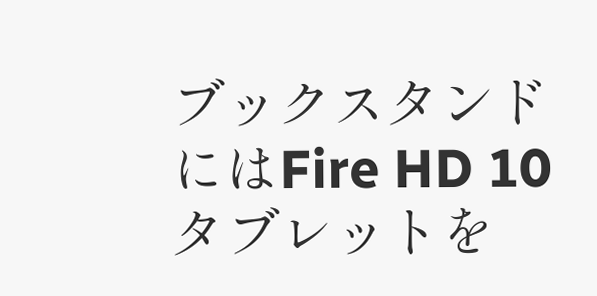ブックスタンドにはFire HD 10タブレットを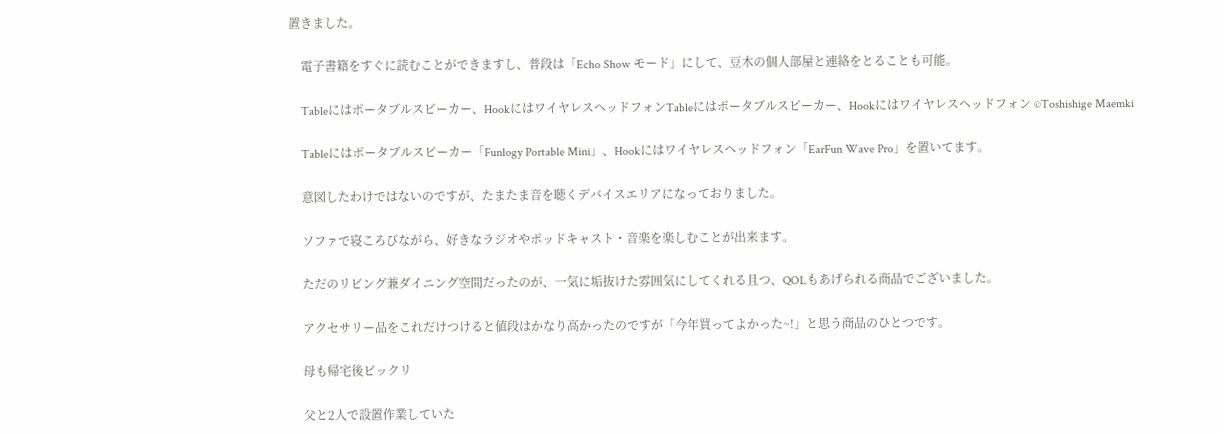置きました。

    電子書籍をすぐに読むことができますし、普段は「Echo Show モード」にして、豆木の個人部屋と連絡をとることも可能。

    Tableにはポータブルスピーカー、HookにはワイヤレスヘッドフォンTableにはポータブルスピーカー、Hookにはワイヤレスヘッドフォン ©Toshishige Maemki

    Tableにはポータブルスピーカー「Funlogy Portable Mini」、Hookにはワイヤレスヘッドフォン「EarFun Wave Pro」を置いてます。

    意図したわけではないのですが、たまたま音を聴くデバイスエリアになっておりました。

    ソファで寝ころびながら、好きなラジオやポッドキャスト・音楽を楽しむことが出来ます。

    ただのリビング兼ダイニング空間だったのが、一気に垢抜けた雰囲気にしてくれる且つ、QOLもあげられる商品でございました。

    アクセサリー品をこれだけつけると値段はかなり高かったのですが「今年買ってよかった~!」と思う商品のひとつです。

    母も帰宅後ビックリ

    父と2人で設置作業していた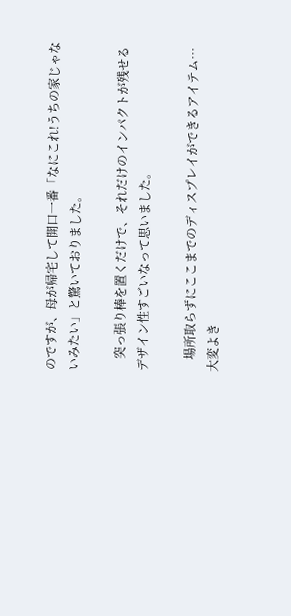のですが、母が帰宅して開口一番「なにこれ!うちの家じゃないみたい」と驚いておりました。

    突っ張り棒を置くだけで、それだけのインパクトが残せるデザイン性すごいなって思いました。

    場所取らずにここまでのディスプレイができるアイテム…大変よき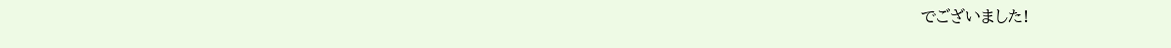でございました!